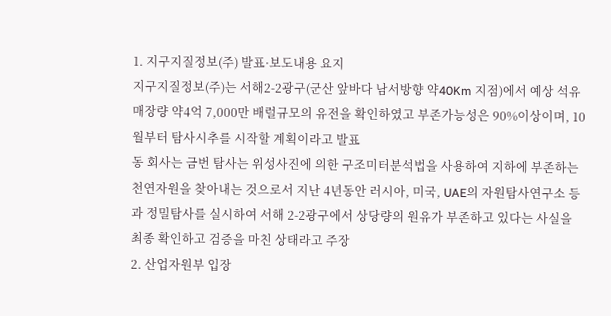1. 지구지질정보(주) 발표·보도내용 요지
지구지질정보(주)는 서해2-2광구(군산 앞바다 남서방향 약40Km 지점)에서 예상 석유매장량 약4억 7,000만 배럴규모의 유전을 확인하였고 부존가능성은 90%이상이며, 10월부터 탐사시추를 시작할 계획이라고 발표
동 회사는 금번 탐사는 위성사진에 의한 구조미터분석법을 사용하여 지하에 부존하는 천연자원을 찾아내는 것으로서 지난 4년동안 러시아, 미국, UAE의 자원탐사연구소 등과 정밀탐사를 실시하여 서해 2-2광구에서 상당량의 원유가 부존하고 있다는 사실을 최종 확인하고 검증을 마친 상태라고 주장
2. 산업자원부 입장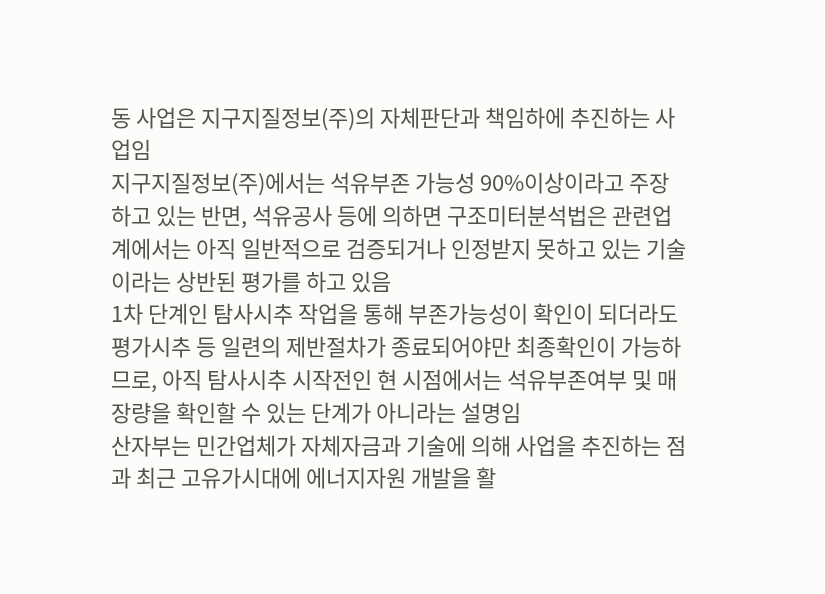동 사업은 지구지질정보(주)의 자체판단과 책임하에 추진하는 사업임
지구지질정보(주)에서는 석유부존 가능성 90%이상이라고 주장하고 있는 반면, 석유공사 등에 의하면 구조미터분석법은 관련업계에서는 아직 일반적으로 검증되거나 인정받지 못하고 있는 기술이라는 상반된 평가를 하고 있음
1차 단계인 탐사시추 작업을 통해 부존가능성이 확인이 되더라도 평가시추 등 일련의 제반절차가 종료되어야만 최종확인이 가능하므로, 아직 탐사시추 시작전인 현 시점에서는 석유부존여부 및 매장량을 확인할 수 있는 단계가 아니라는 설명임
산자부는 민간업체가 자체자금과 기술에 의해 사업을 추진하는 점과 최근 고유가시대에 에너지자원 개발을 활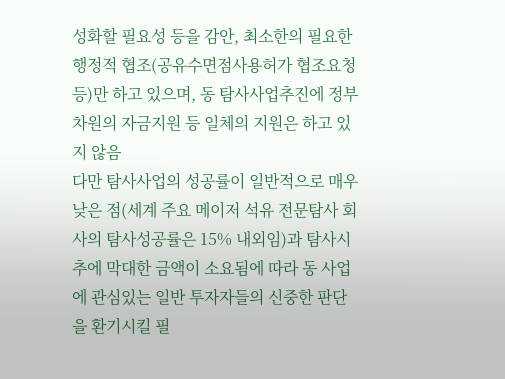성화할 필요성 등을 감안, 최소한의 필요한 행정적 협조(공유수면점사용허가 협조요청 등)만 하고 있으며, 동 탐사사업추진에 정부차원의 자금지원 등 일체의 지원은 하고 있지 않음
다만 탐사사업의 성공률이 일반적으로 매우 낮은 점(세계 주요 메이저 석유 전문탐사 회사의 탐사성공률은 15% 내외임)과 탐사시추에 막대한 금액이 소요됨에 따라 동 사업에 관심있는 일반 투자자들의 신중한 판단을 환기시킬 필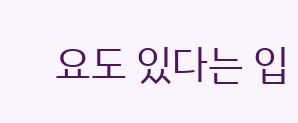요도 있다는 입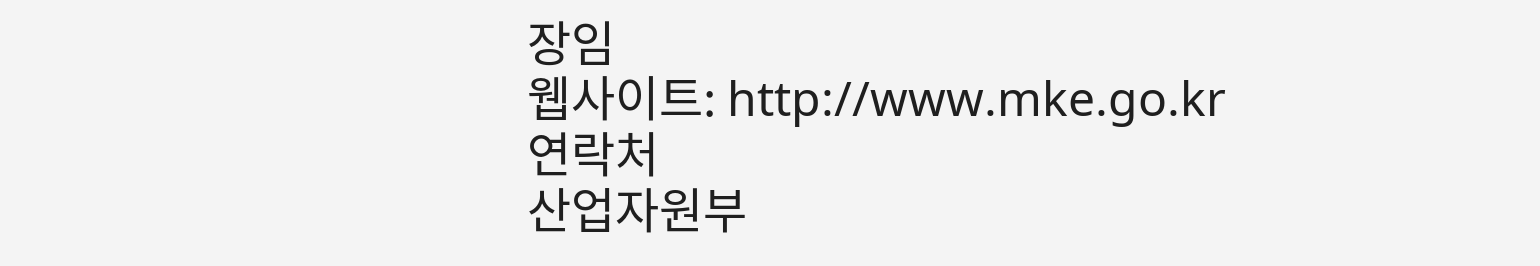장임
웹사이트: http://www.mke.go.kr
연락처
산업자원부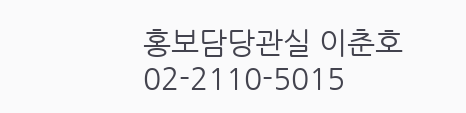홍보담당관실 이춘호 02-2110-5015